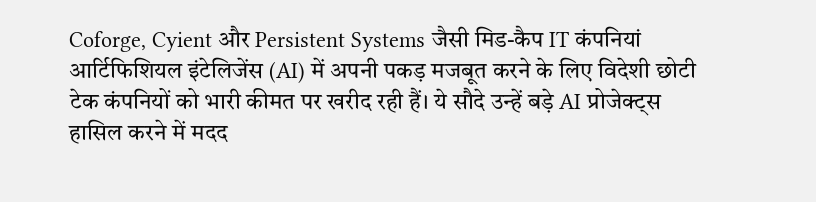Coforge, Cyient और Persistent Systems जैसी मिड-कैप IT कंपनियां आर्टिफिशियल इंटेलिजेंस (AI) में अपनी पकड़ मजबूत करने के लिए विदेशी छोटी टेक कंपनियों को भारी कीमत पर खरीद रही हैं। ये सौदे उन्हें बड़े AI प्रोजेक्ट्स हासिल करने में मदद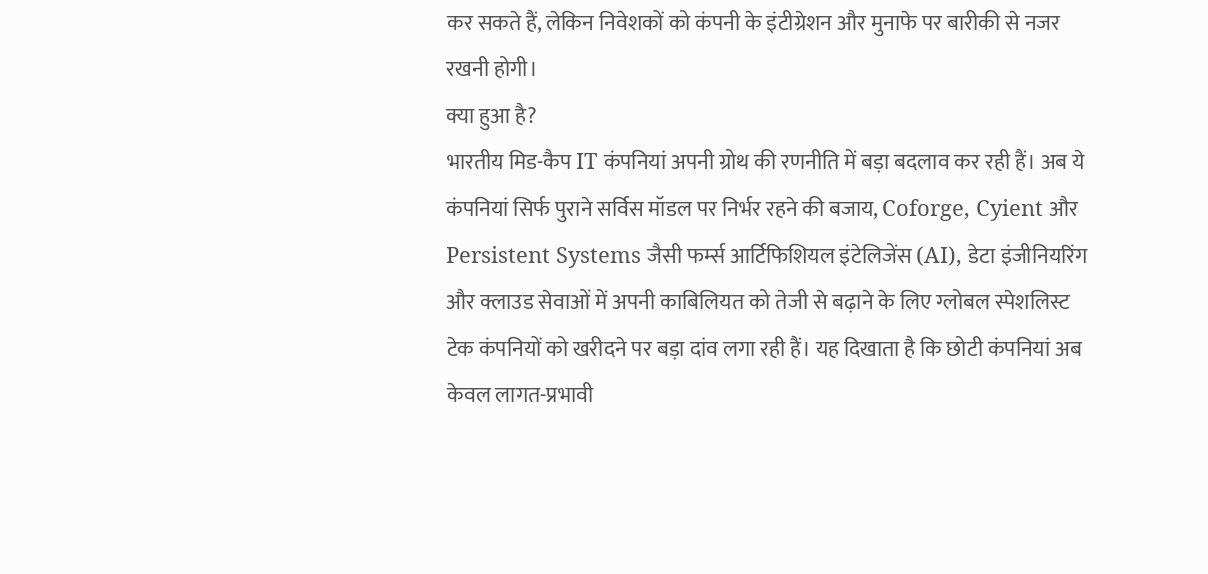कर सकते हैं, लेकिन निवेशकों को कंपनी के इंटीग्रेशन और मुनाफे पर बारीकी से नजर रखनी होगी।
क्या हुआ है?
भारतीय मिड-कैप IT कंपनियां अपनी ग्रोथ की रणनीति में बड़ा बदलाव कर रही हैं। अब ये कंपनियां सिर्फ पुराने सर्विस मॉडल पर निर्भर रहने की बजाय, Coforge, Cyient और Persistent Systems जैसी फर्म्स आर्टिफिशियल इंटेलिजेंस (AI), डेटा इंजीनियरिंग और क्लाउड सेवाओं में अपनी काबिलियत को तेजी से बढ़ाने के लिए ग्लोबल स्पेशलिस्ट टेक कंपनियों को खरीदने पर बड़ा दांव लगा रही हैं। यह दिखाता है कि छोटी कंपनियां अब केवल लागत-प्रभावी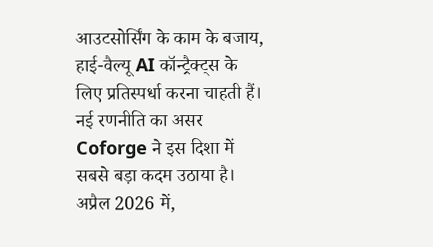आउटसोर्सिंग के काम के बजाय, हाई-वैल्यू AI कॉन्ट्रैक्ट्स के लिए प्रतिस्पर्धा करना चाहती हैं।
नई रणनीति का असर
Coforge ने इस दिशा में सबसे बड़ा कदम उठाया है। अप्रैल 2026 में,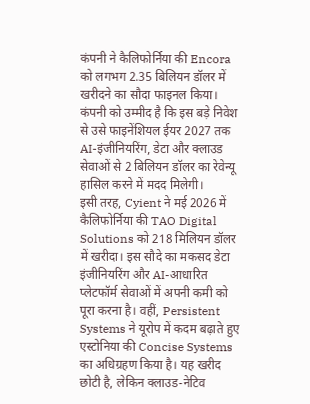कंपनी ने कैलिफोर्निया की Encora को लगभग 2.35 बिलियन डॉलर में खरीदने का सौदा फाइनल किया। कंपनी को उम्मीद है कि इस बड़े निवेश से उसे फाइनेंशियल ईयर 2027 तक AI-इंजीनियरिंग, डेटा और क्लाउड सेवाओं से 2 बिलियन डॉलर का रेवेन्यू हासिल करने में मदद मिलेगी।
इसी तरह, Cyient ने मई 2026 में कैलिफोर्निया की TAO Digital Solutions को 218 मिलियन डॉलर में खरीदा। इस सौदे का मकसद डेटा इंजीनियरिंग और AI-आधारित प्लेटफॉर्म सेवाओं में अपनी कमी को पूरा करना है। वहीं, Persistent Systems ने यूरोप में कदम बढ़ाते हुए एस्टोनिया की Concise Systems का अधिग्रहण किया है। यह खरीद छोटी है, लेकिन क्लाउड-नेटिव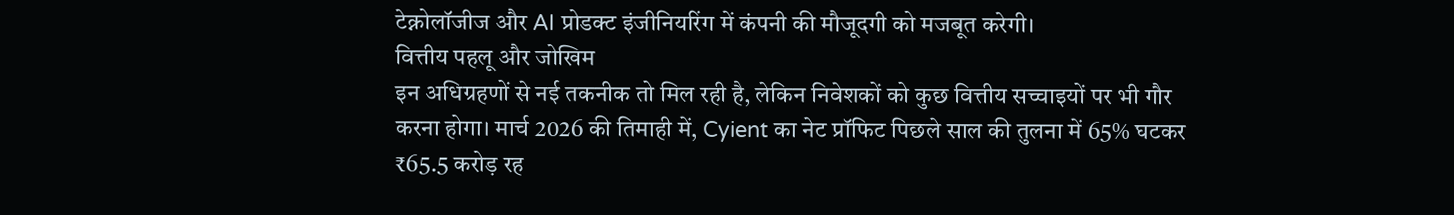टेक्नोलॉजीज और AI प्रोडक्ट इंजीनियरिंग में कंपनी की मौजूदगी को मजबूत करेगी।
वित्तीय पहलू और जोखिम
इन अधिग्रहणों से नई तकनीक तो मिल रही है, लेकिन निवेशकों को कुछ वित्तीय सच्चाइयों पर भी गौर करना होगा। मार्च 2026 की तिमाही में, Cyient का नेट प्रॉफिट पिछले साल की तुलना में 65% घटकर ₹65.5 करोड़ रह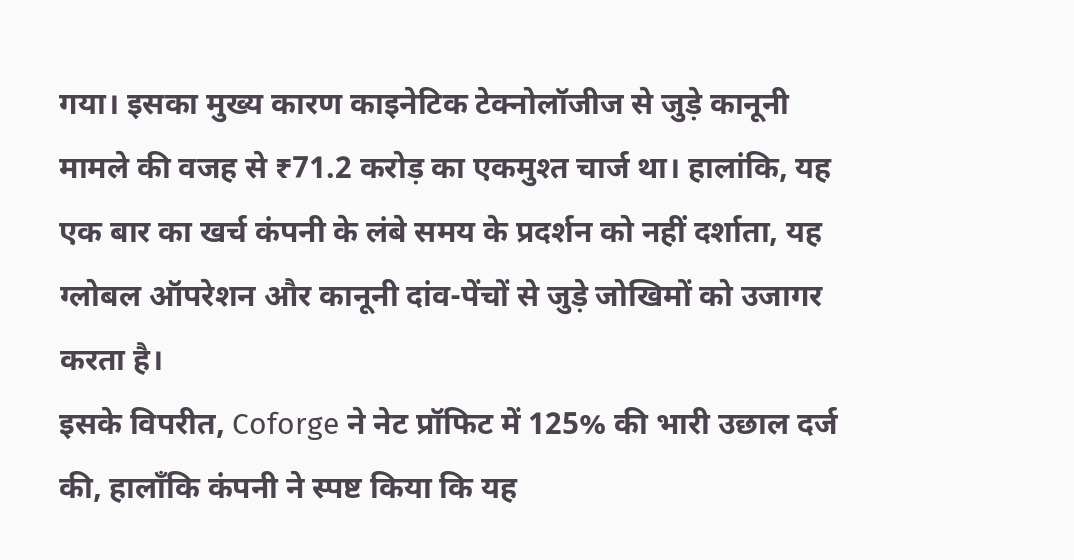गया। इसका मुख्य कारण काइनेटिक टेक्नोलॉजीज से जुड़े कानूनी मामले की वजह से ₹71.2 करोड़ का एकमुश्त चार्ज था। हालांकि, यह एक बार का खर्च कंपनी के लंबे समय के प्रदर्शन को नहीं दर्शाता, यह ग्लोबल ऑपरेशन और कानूनी दांव-पेंचों से जुड़े जोखिमों को उजागर करता है।
इसके विपरीत, Coforge ने नेट प्रॉफिट में 125% की भारी उछाल दर्ज की, हालाँकि कंपनी ने स्पष्ट किया कि यह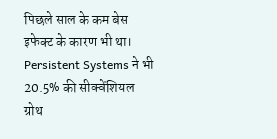पिछले साल के कम बेस इफेक्ट के कारण भी था। Persistent Systems ने भी 20.5% की सीक्वेंशियल ग्रोथ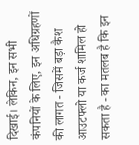दिखाई। लेकिन, इन सभी कंपनियों के लिए, इन अधिग्रहणों की लागत - जिसमें बड़ा कैश आउटफ्लो या कर्ज शामिल हो सकता है - का मतलब है कि इन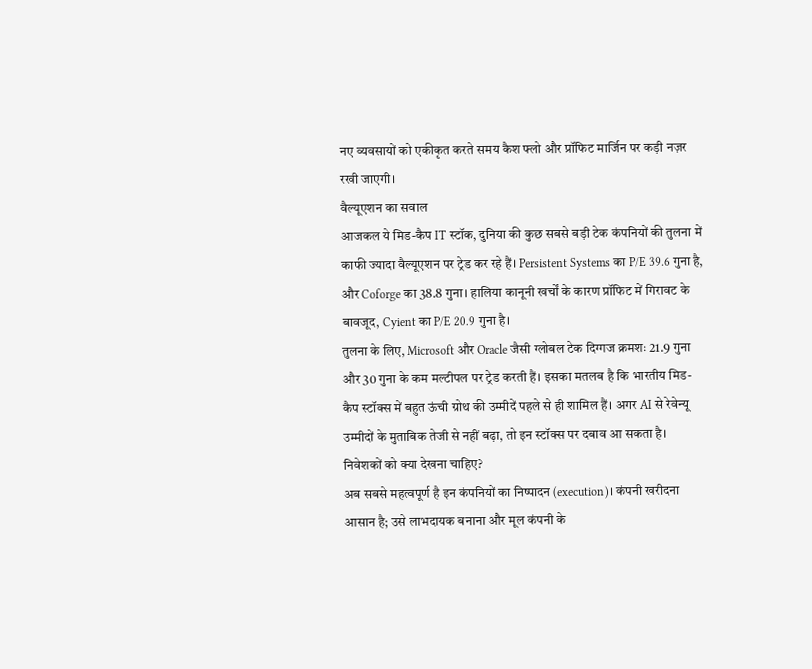नए व्यवसायों को एकीकृत करते समय कैश फ्लो और प्रॉफिट मार्जिन पर कड़ी नज़र रखी जाएगी।
वैल्यूएशन का सवाल
आजकल ये मिड-कैप IT स्टॉक, दुनिया की कुछ सबसे बड़ी टेक कंपनियों की तुलना में काफी ज्यादा वैल्यूएशन पर ट्रेड कर रहे हैं। Persistent Systems का P/E 39.6 गुना है, और Coforge का 38.8 गुना। हालिया कानूनी खर्चों के कारण प्रॉफिट में गिरावट के बावजूद, Cyient का P/E 20.9 गुना है।
तुलना के लिए, Microsoft और Oracle जैसी ग्लोबल टेक दिग्गज क्रमशः 21.9 गुना और 30 गुना के कम मल्टीपल पर ट्रेड करती हैं। इसका मतलब है कि भारतीय मिड-कैप स्टॉक्स में बहुत ऊंची ग्रोथ की उम्मीदें पहले से ही शामिल हैं। अगर AI से रेवेन्यू उम्मीदों के मुताबिक तेजी से नहीं बढ़ा, तो इन स्टॉक्स पर दबाव आ सकता है।
निवेशकों को क्या देखना चाहिए?
अब सबसे महत्वपूर्ण है इन कंपनियों का निष्पादन (execution)। कंपनी खरीदना आसान है; उसे लाभदायक बनाना और मूल कंपनी के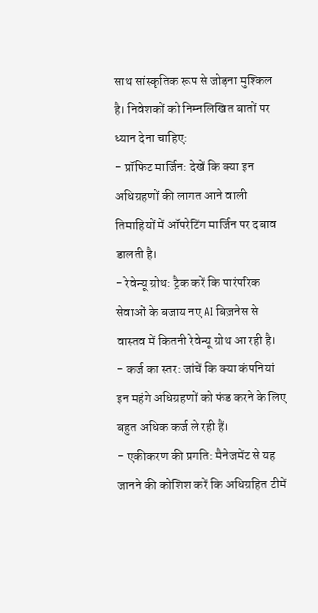साथ सांस्कृतिक रूप से जोड़ना मुश्किल है। निवेशकों को निम्नलिखित बातों पर ध्यान देना चाहिए:
- प्रॉफिट मार्जिन: देखें कि क्या इन अधिग्रहणों की लागत आने वाली तिमाहियों में ऑपरेटिंग मार्जिन पर दबाव डालती है।
- रेवेन्यू ग्रोथ: ट्रैक करें कि पारंपरिक सेवाओं के बजाय नए AI बिज़नेस से वास्तव में कितनी रेवेन्यू ग्रोथ आ रही है।
- कर्ज का स्तर: जांचें कि क्या कंपनियां इन महंगे अधिग्रहणों को फंड करने के लिए बहुत अधिक कर्ज ले रही हैं।
- एकीकरण की प्रगति: मैनेजमेंट से यह जानने की कोशिश करें कि अधिग्रहित टीमें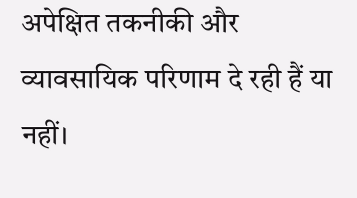अपेक्षित तकनीकी और व्यावसायिक परिणाम दे रही हैं या नहीं।